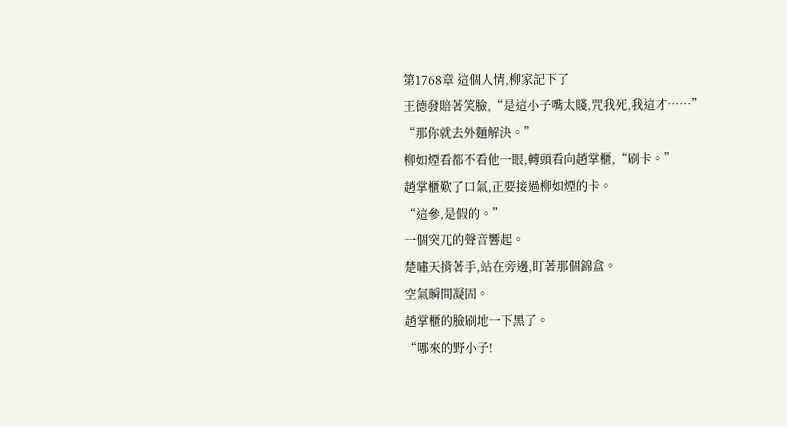第1768章 這個人情,柳家記下了
王德發賠著笑臉,“是這小子嘴太賤,咒我死,我這才……”
“那你就去外麵解決。”
柳如煙看都不看他一眼,轉頭看向趙掌櫃,“刷卡。”
趙掌櫃歎了口氣,正要接過柳如煙的卡。
“這參,是假的。”
一個突兀的聲音響起。
楚嘯天揹著手,站在旁邊,盯著那個錦盒。
空氣瞬間凝固。
趙掌櫃的臉刷地一下黑了。
“哪來的野小子!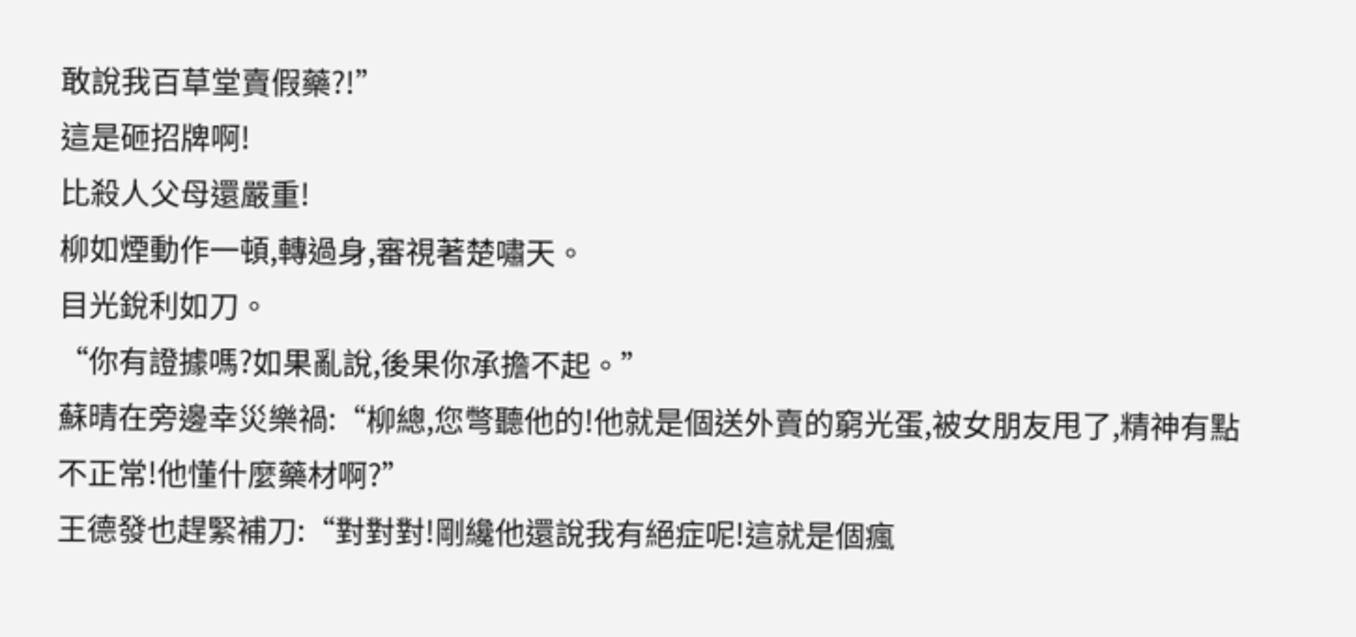敢說我百草堂賣假藥?!”
這是砸招牌啊!
比殺人父母還嚴重!
柳如煙動作一頓,轉過身,審視著楚嘯天。
目光銳利如刀。
“你有證據嗎?如果亂說,後果你承擔不起。”
蘇晴在旁邊幸災樂禍:“柳總,您彆聽他的!他就是個送外賣的窮光蛋,被女朋友甩了,精神有點不正常!他懂什麼藥材啊?”
王德發也趕緊補刀:“對對對!剛纔他還說我有絕症呢!這就是個瘋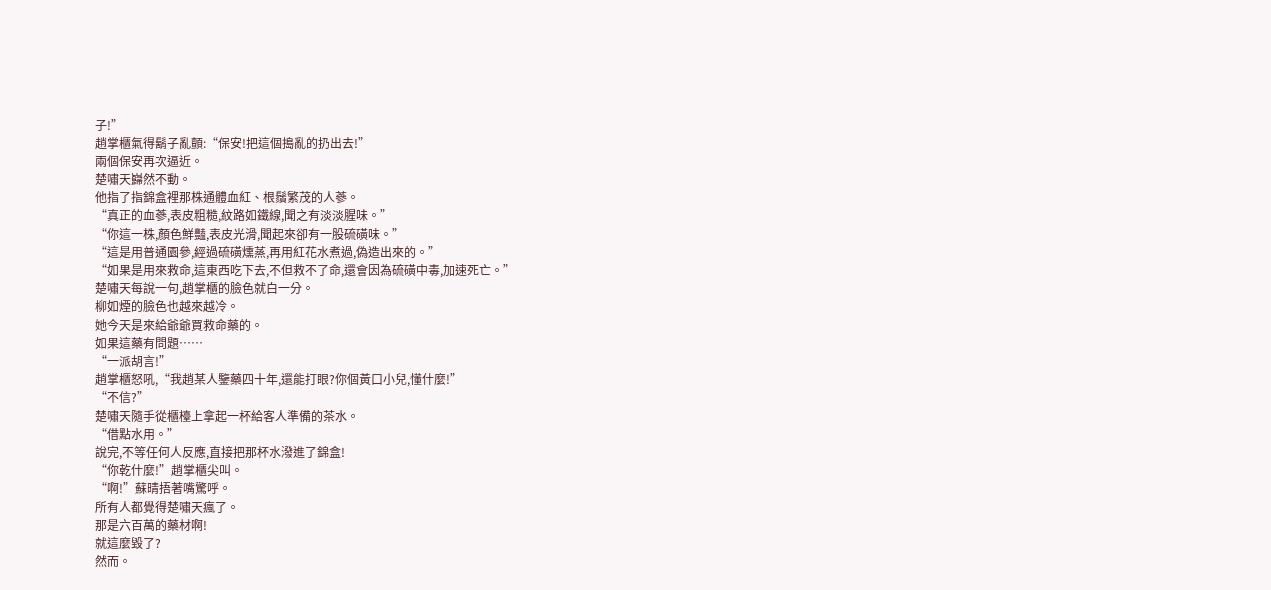子!”
趙掌櫃氣得鬍子亂顫:“保安!把這個搗亂的扔出去!”
兩個保安再次逼近。
楚嘯天巋然不動。
他指了指錦盒裡那株通體血紅、根鬚繁茂的人蔘。
“真正的血蔘,表皮粗糙,紋路如鐵線,聞之有淡淡腥味。”
“你這一株,顏色鮮豔,表皮光滑,聞起來卻有一股硫磺味。”
“這是用普通園參,經過硫磺燻蒸,再用紅花水煮過,偽造出來的。”
“如果是用來救命,這東西吃下去,不但救不了命,還會因為硫磺中毒,加速死亡。”
楚嘯天每說一句,趙掌櫃的臉色就白一分。
柳如煙的臉色也越來越冷。
她今天是來給爺爺買救命藥的。
如果這藥有問題……
“一派胡言!”
趙掌櫃怒吼,“我趙某人鑒藥四十年,還能打眼?你個黃口小兒,懂什麼!”
“不信?”
楚嘯天隨手從櫃檯上拿起一杯給客人準備的茶水。
“借點水用。”
說完,不等任何人反應,直接把那杯水潑進了錦盒!
“你乾什麼!”趙掌櫃尖叫。
“啊!”蘇晴捂著嘴驚呼。
所有人都覺得楚嘯天瘋了。
那是六百萬的藥材啊!
就這麼毀了?
然而。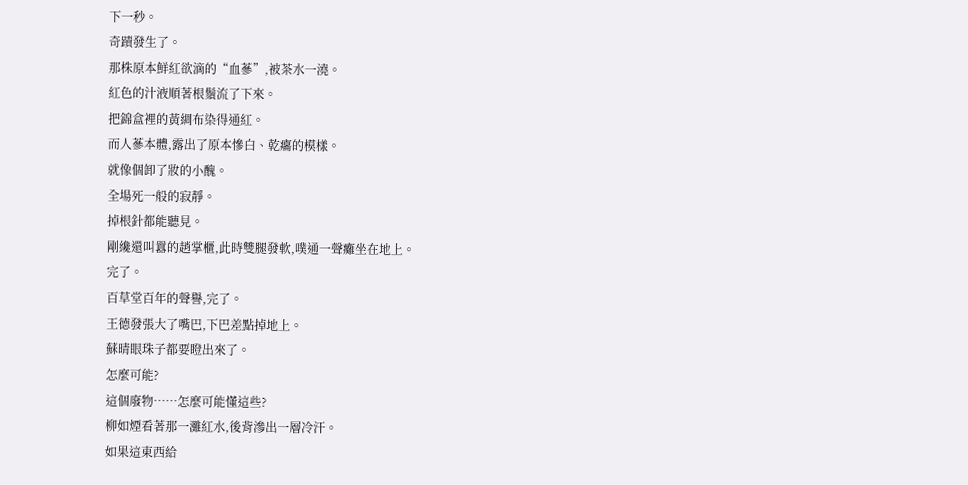下一秒。
奇蹟發生了。
那株原本鮮紅欲滴的“血蔘”,被茶水一澆。
紅色的汁液順著根鬚流了下來。
把錦盒裡的黃綢布染得通紅。
而人蔘本體,露出了原本慘白、乾癟的模樣。
就像個卸了妝的小醜。
全場死一般的寂靜。
掉根針都能聽見。
剛纔還叫囂的趙掌櫃,此時雙腿發軟,噗通一聲癱坐在地上。
完了。
百草堂百年的聲譽,完了。
王德發張大了嘴巴,下巴差點掉地上。
蘇晴眼珠子都要瞪出來了。
怎麼可能?
這個廢物……怎麼可能懂這些?
柳如煙看著那一灘紅水,後背滲出一層冷汗。
如果這東西給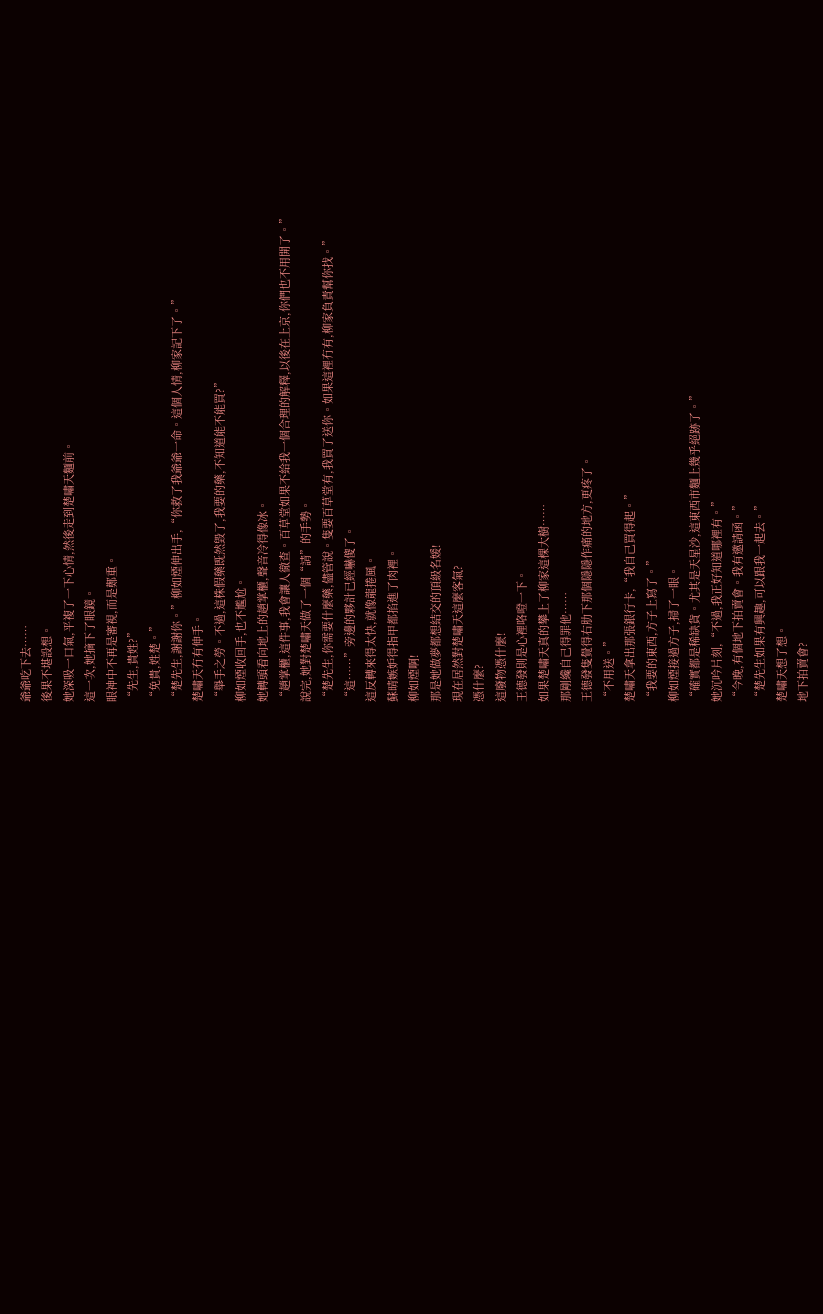爺爺吃下去……
後果不堪設想。
她深吸一口氣,平複了一下心情,然後走到楚嘯天麵前。
這一次,她摘下了眼鏡。
眼神中不再是審視,而是鄭重。
“先生,貴姓?”
“免貴,姓楚。”
“楚先生,謝謝你。”柳如煙伸出手,“你救了我爺爺一命。這個人情,柳家記下了。”
楚嘯天冇有伸手。
“舉手之勞。不過,這株假藥既然毀了,我要的藥,不知道能不能買?”
柳如煙收回手,也不尷尬。
她轉頭看向地上的趙掌櫃,聲音冷得像冰。
“趙掌櫃,這件事,我會讓人徹查。百草堂如果不給我一個合理的解釋,以後在上京,你們也不用開了。”
說完,她對楚嘯天做了一個“請”的手勢。
“楚先生,你需要什麼藥,儘管說。隻要百草堂有,我買了送你。如果這裡冇有,柳家負責幫你找。”
“這……”旁邊的夥計已經嚇傻了。
這反轉來得太快,就像龍捲風。
蘇晴嫉妒得指甲都掐進了肉裡。
柳如煙啊!
那是她做夢都想結交的頂級名媛!
現在居然對楚嘯天這麼客氣?
憑什麼?
這廢物憑什麼!
王德發則是心裡咯噔一下。
如果楚嘯天真的攀上了柳家這棵大樹……
那剛纔自己得罪他……
王德發隻覺得右肋下那個隱隱作痛的地方,更疼了。
“不用送。”
楚嘯天拿出那張銀行卡,“我自己買得起。”
“我要的東西,方子上寫了。”
柳如煙接過方子,掃了一眼。
“確實都是稀缺貨。尤其是天星沙,這東西市麵上幾乎絕跡了。”
她沉吟片刻,“不過,我正好知道哪裡有。”
“今晚,有個地下拍賣會。我有邀請函。”
“楚先生如果有興趣,可以跟我一起去。”
楚嘯天想了想。
地下拍賣會?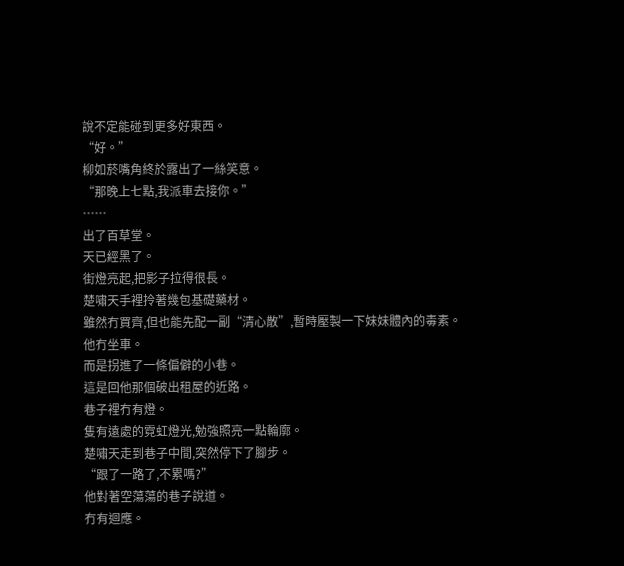說不定能碰到更多好東西。
“好。”
柳如菸嘴角終於露出了一絲笑意。
“那晚上七點,我派車去接你。”
……
出了百草堂。
天已經黑了。
街燈亮起,把影子拉得很長。
楚嘯天手裡拎著幾包基礎藥材。
雖然冇買齊,但也能先配一副“清心散”,暫時壓製一下妹妹體內的毒素。
他冇坐車。
而是拐進了一條偏僻的小巷。
這是回他那個破出租屋的近路。
巷子裡冇有燈。
隻有遠處的霓虹燈光,勉強照亮一點輪廓。
楚嘯天走到巷子中間,突然停下了腳步。
“跟了一路了,不累嗎?”
他對著空蕩蕩的巷子說道。
冇有迴應。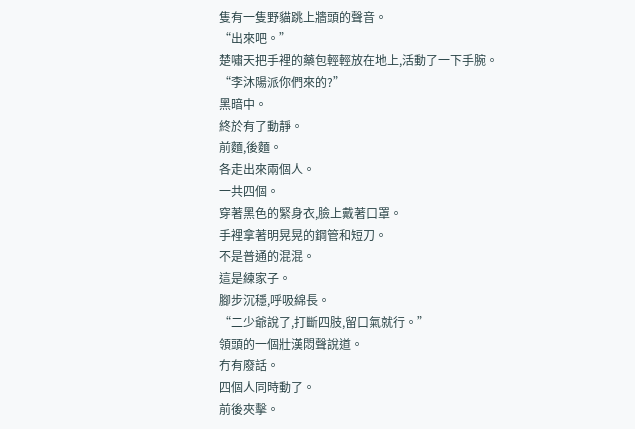隻有一隻野貓跳上牆頭的聲音。
“出來吧。”
楚嘯天把手裡的藥包輕輕放在地上,活動了一下手腕。
“李沐陽派你們來的?”
黑暗中。
終於有了動靜。
前麵,後麵。
各走出來兩個人。
一共四個。
穿著黑色的緊身衣,臉上戴著口罩。
手裡拿著明晃晃的鋼管和短刀。
不是普通的混混。
這是練家子。
腳步沉穩,呼吸綿長。
“二少爺說了,打斷四肢,留口氣就行。”
領頭的一個壯漢悶聲說道。
冇有廢話。
四個人同時動了。
前後夾擊。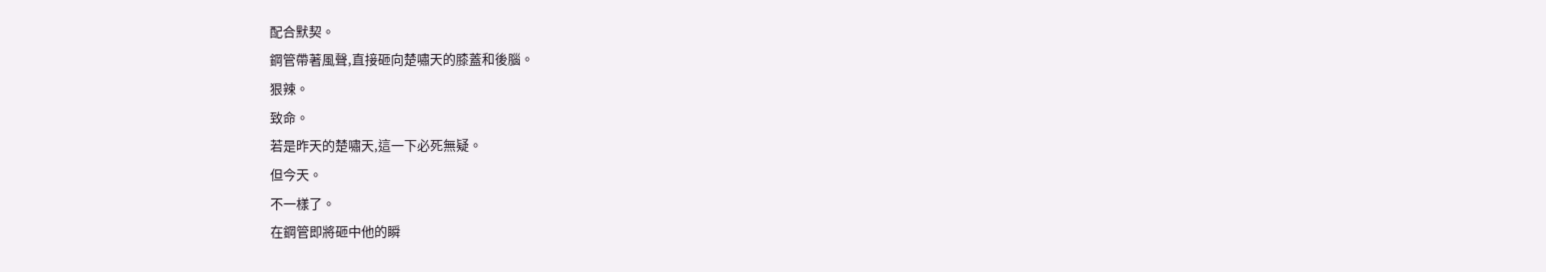配合默契。
鋼管帶著風聲,直接砸向楚嘯天的膝蓋和後腦。
狠辣。
致命。
若是昨天的楚嘯天,這一下必死無疑。
但今天。
不一樣了。
在鋼管即將砸中他的瞬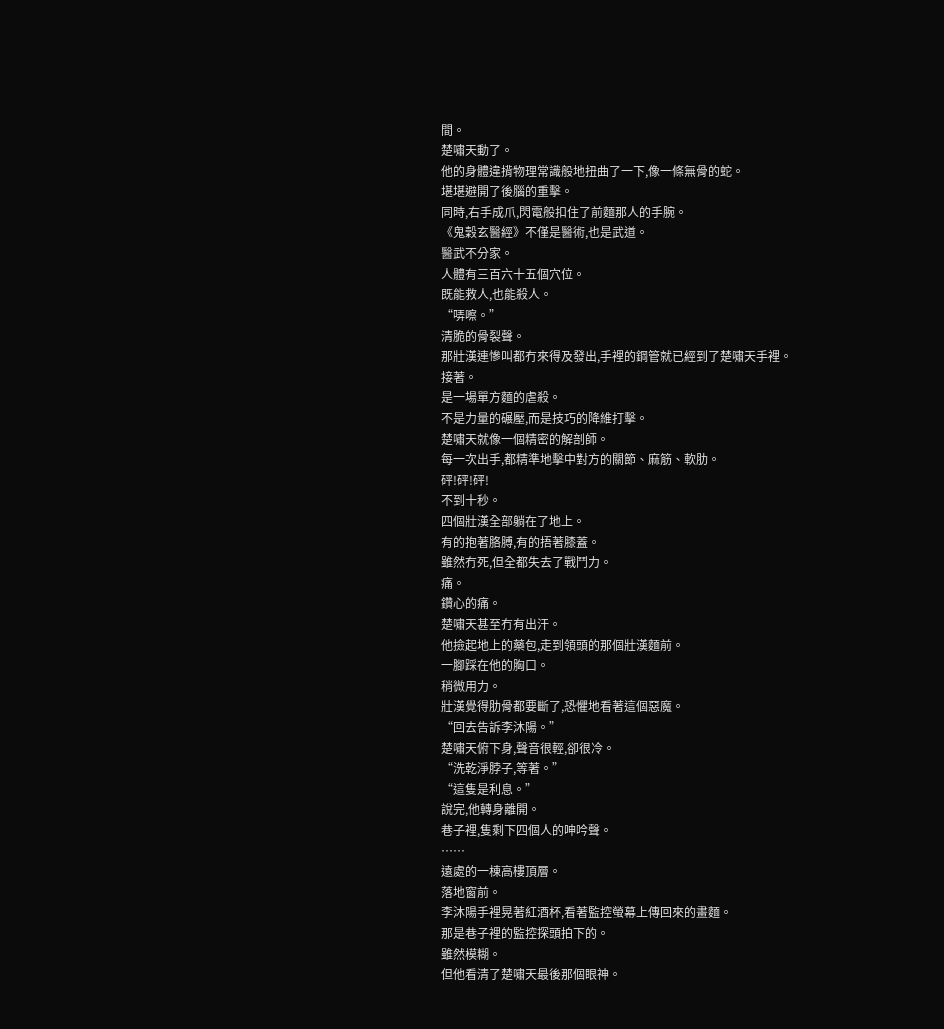間。
楚嘯天動了。
他的身體違揹物理常識般地扭曲了一下,像一條無骨的蛇。
堪堪避開了後腦的重擊。
同時,右手成爪,閃電般扣住了前麵那人的手腕。
《鬼穀玄醫經》不僅是醫術,也是武道。
醫武不分家。
人體有三百六十五個穴位。
既能救人,也能殺人。
“哢嚓。”
清脆的骨裂聲。
那壯漢連慘叫都冇來得及發出,手裡的鋼管就已經到了楚嘯天手裡。
接著。
是一場單方麵的虐殺。
不是力量的碾壓,而是技巧的降維打擊。
楚嘯天就像一個精密的解剖師。
每一次出手,都精準地擊中對方的關節、麻筋、軟肋。
砰!砰!砰!
不到十秒。
四個壯漢全部躺在了地上。
有的抱著胳膊,有的捂著膝蓋。
雖然冇死,但全都失去了戰鬥力。
痛。
鑽心的痛。
楚嘯天甚至冇有出汗。
他撿起地上的藥包,走到領頭的那個壯漢麵前。
一腳踩在他的胸口。
稍微用力。
壯漢覺得肋骨都要斷了,恐懼地看著這個惡魔。
“回去告訴李沐陽。”
楚嘯天俯下身,聲音很輕,卻很冷。
“洗乾淨脖子,等著。”
“這隻是利息。”
說完,他轉身離開。
巷子裡,隻剩下四個人的呻吟聲。
……
遠處的一棟高樓頂層。
落地窗前。
李沐陽手裡晃著紅酒杯,看著監控螢幕上傳回來的畫麵。
那是巷子裡的監控探頭拍下的。
雖然模糊。
但他看清了楚嘯天最後那個眼神。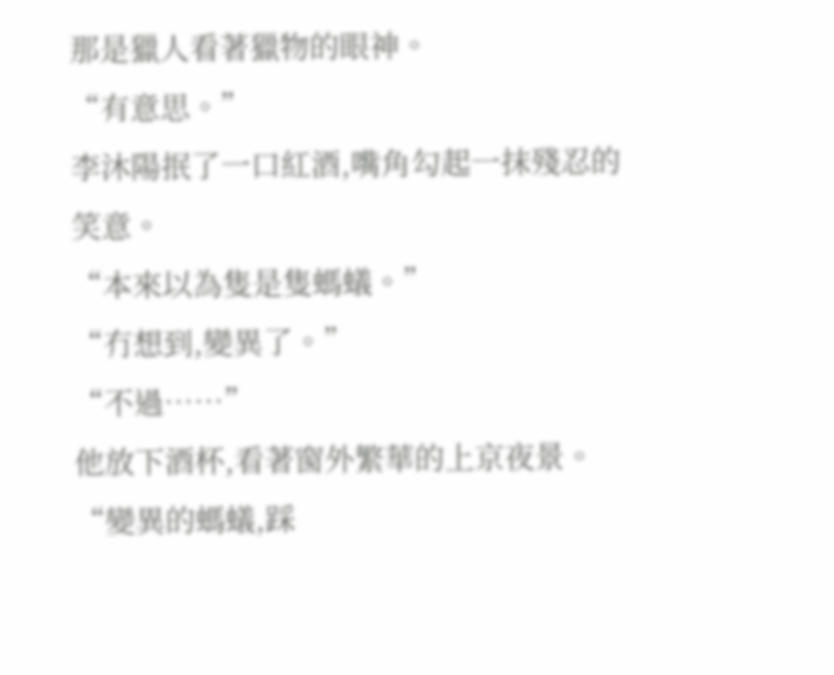那是獵人看著獵物的眼神。
“有意思。”
李沐陽抿了一口紅酒,嘴角勾起一抹殘忍的笑意。
“本來以為隻是隻螞蟻。”
“冇想到,變異了。”
“不過……”
他放下酒杯,看著窗外繁華的上京夜景。
“變異的螞蟻,踩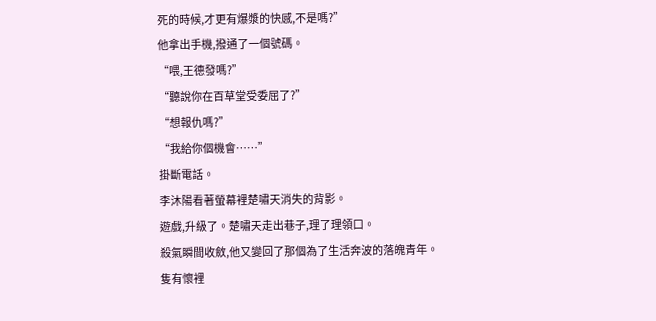死的時候,才更有爆漿的快感,不是嗎?”
他拿出手機,撥通了一個號碼。
“喂,王德發嗎?”
“聽說你在百草堂受委屈了?”
“想報仇嗎?”
“我給你個機會……”
掛斷電話。
李沐陽看著螢幕裡楚嘯天消失的背影。
遊戲,升級了。楚嘯天走出巷子,理了理領口。
殺氣瞬間收斂,他又變回了那個為了生活奔波的落魄青年。
隻有懷裡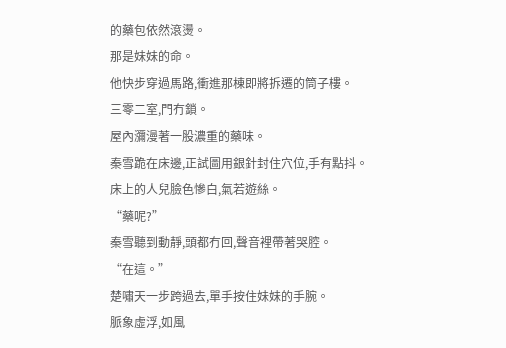的藥包依然滾燙。
那是妹妹的命。
他快步穿過馬路,衝進那棟即將拆遷的筒子樓。
三零二室,門冇鎖。
屋內瀰漫著一股濃重的藥味。
秦雪跪在床邊,正試圖用銀針封住穴位,手有點抖。
床上的人兒臉色慘白,氣若遊絲。
“藥呢?”
秦雪聽到動靜,頭都冇回,聲音裡帶著哭腔。
“在這。”
楚嘯天一步跨過去,單手按住妹妹的手腕。
脈象虛浮,如風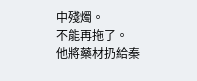中殘燭。
不能再拖了。
他將藥材扔給秦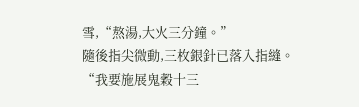雪,“熬湯,大火三分鐘。”
隨後指尖微動,三枚銀針已落入指縫。
“我要施展鬼穀十三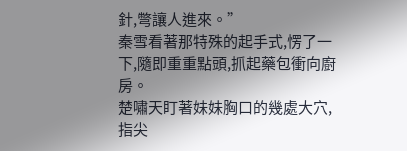針,彆讓人進來。”
秦雪看著那特殊的起手式,愣了一下,隨即重重點頭,抓起藥包衝向廚房。
楚嘯天盯著妹妹胸口的幾處大穴,指尖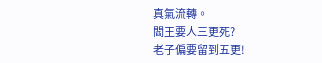真氣流轉。
閻王要人三更死?
老子偏要留到五更!